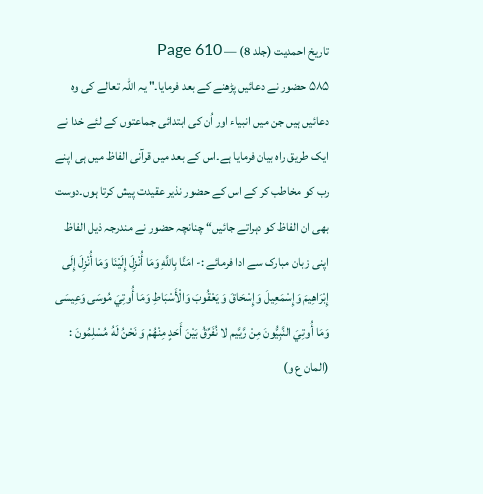تاریخ احمدیت (جلد 8) — Page 610
۵۸۵ حضور نے دعائیں پڑھنے کے بعد فرمایا۔" یہ اللہ تعالے کی وہ دعائیں ہیں جن میں انبیاء اور اُن کی ابتدائی جماعتوں کے لئے خدا نے ایک طریق راہ بیان فرمایا ہے۔اس کے بعد میں قرآنی الفاظ میں ہی اپنے رب کو مخاطب کر کے اس کے حضور نذیر عقیدت پیش کرتا ہوں۔دوست بھی ان الفاظ کو دہراتے جائیں“ چنانچہ حضور نے مندرجہ ذیل الفاظ اپنی زبان مبارک سے ادا فرمائے :- امَنَّا بِاللَّهِ وَمَا أُنْزِلَ إِلَيْنَا وَمَا أُنْزِلَ إِلَى إِبْرَاهِيمَ وَإِسْمَعِيلَ وَإِسْحَاقَ وَ يَعْقُوبَ وَالْأَسْبَاطِ وَمَا أُوتِيَ مُوسَى وَعِيسَى وَمَا أُوتِيَ النَّبِيُّونَ مِنْ رَّيَّيم لا نُفَرِّقُ بَيْنَ أَحَدٍ مِنْهُمْ وَ نَحْنُ لَهُ مُسْلِمُونَ : (المان ع و)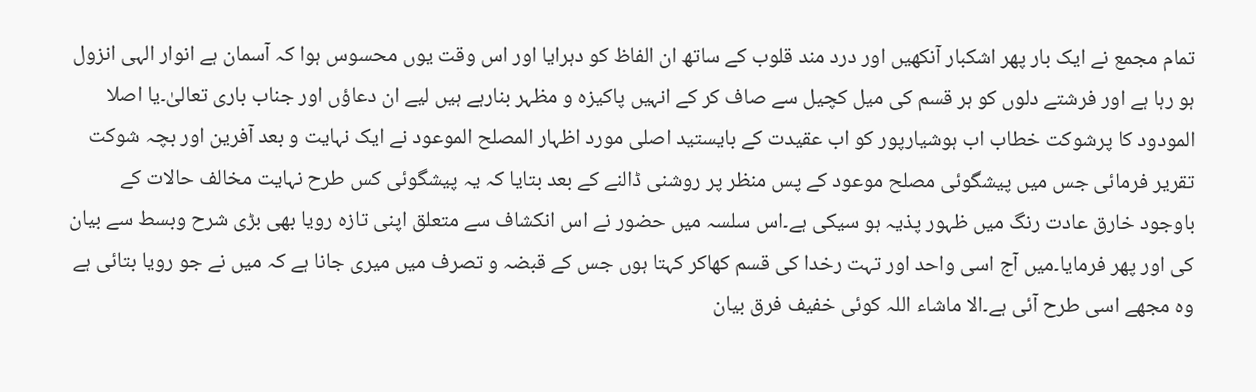تمام مجمع نے ایک بار پھر اشکبار آنکھیں اور درد مند قلوب کے ساتھ ان الفاظ کو دہرایا اور اس وقت یوں محسوس ہوا کہ آسمان ہے انوار الہی انزول ہو رہا ہے اور فرشتے دلوں کو ہر قسم کی میل کچیل سے صاف کر کے انہیں پاکیزہ و مظہر بنارہے ہیں لیے ان دعاؤں اور جناب باری تعالیٰ۔یا اصلا المودود کا پرشوکت خطاب اب ہوشیارپور کو اب عقیدت کے بایستید اصلی مورد اظہار المصلح الموعود نے ایک نہایت و بعد آفرین اور بچہ شوکت تقریر فرمائی جس میں پیشگوئی مصلح موعود کے پس منظر پر روشنی ڈالنے کے بعد بتایا کہ یہ پیشگوئی کس طرح نہایت مخالف حالات کے باوجود خارق عادت رنگ میں ظہور پذیہ ہو سیکی ہے۔اس سلسہ میں حضور نے اس انکشاف سے متعلق اپنی تازہ رویا بھی بڑی شرح وبسط سے بیان کی اور پھر فرمایا۔میں آج اسی واحد اور تہت رخدا کی قسم کھاکر کہتا ہوں جس کے قبضہ و تصرف میں میری جانا ہے کہ میں نے جو رویا بتائی ہے وہ مجھے اسی طرح آئی ہے۔الا ماشاء اللہ کوئی خفیف فرق بیان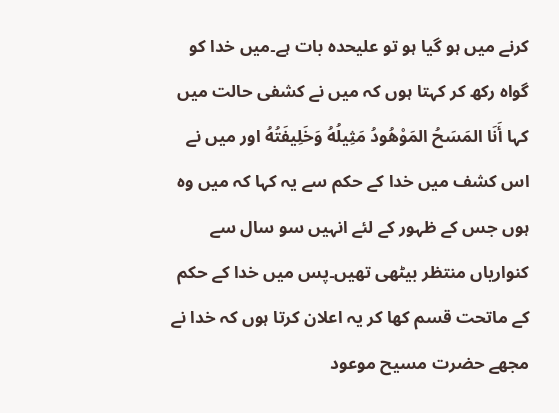کرنے میں ہو گیا ہو تو علیحدہ بات ہے۔میں خدا کو گواہ رکھ کر کہتا ہوں کہ میں نے کشفی حالت میں کہا أَنَا المَسَحُ المَوْهُودُ مَثِيلُهُ وَخَلِيفَتُهُ اور میں نے اس کشف میں خدا کے حکم سے یہ کہا کہ میں وہ ہوں جس کے ظہور کے لئے انہیں سو سال سے کنواریاں منتظر بیٹھی تھیں۔پس میں خدا کے حکم کے ماتحت قسم کھا کر یہ اعلان کرتا ہوں کہ خدا نے مجھے حضرت مسیح موعود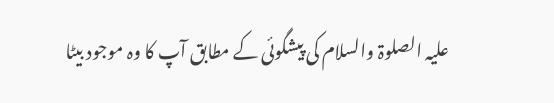علیہ الصلوۃ والسلام کی پیشگوئی کے مطابق آپ کا وہ موجود بیٹا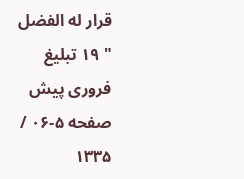قرار له الفضل " ۱۹ تبلیغ فروری پیش صفحه ۵-۰۶ / ۱۳۳۵